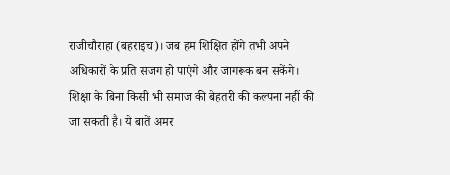राजीचौराहा (बहराइच)। जब हम शिक्षित होंगे तभी अपने अधिकारों के प्रति सजग हो पाएंगे और जागरूक बन सकेंगे। शिक्षा के बिना किसी भी समाज की बेहतरी की कल्पना नहीं की जा सकती है। ये बातें अमर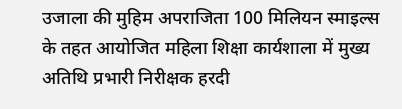उजाला की मुहिम अपराजिता 100 मिलियन स्माइल्स के तहत आयोजित महिला शिक्षा कार्यशाला में मुख्य अतिथि प्रभारी निरीक्षक हरदी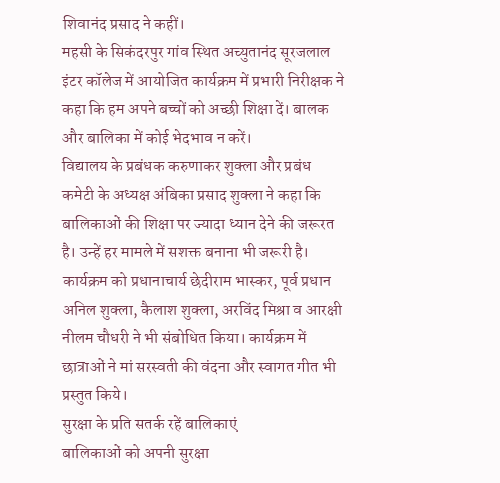शिवानंद प्रसाद ने कहीं।
महसी के सिकंदरपुर गांव स्थित अच्युतानंद सूरजलाल इंटर कॉलेज में आयोजित कार्यक्रम में प्रभारी निरीक्षक ने कहा कि हम अपने बच्चों को अच्छी शिक्षा दें। बालक और बालिका में कोई भेदभाव न करें।
विद्यालय के प्रबंधक करुणाकर शुक्ला और प्रबंध कमेटी के अध्यक्ष अंबिका प्रसाद शुक्ला ने कहा कि बालिकाओं की शिक्षा पर ज्यादा ध्यान देने की जरूरत है। उन्हें हर मामले में सशक्त बनाना भी जरूरी है। कार्यक्रम को प्रधानाचार्य छेदीराम भास्कर, पूर्व प्रधान अनिल शुक्ला, कैलाश शुक्ला, अरविंद मिश्रा व आरक्षी नीलम चौधरी ने भी संबोधित किया। कार्यक्रम में छात्राओं ने मां सरस्वती की वंदना और स्वागत गीत भी प्रस्तुत किये।
सुरक्षा के प्रति सतर्क रहें बालिकाएं
बालिकाओं को अपनी सुरक्षा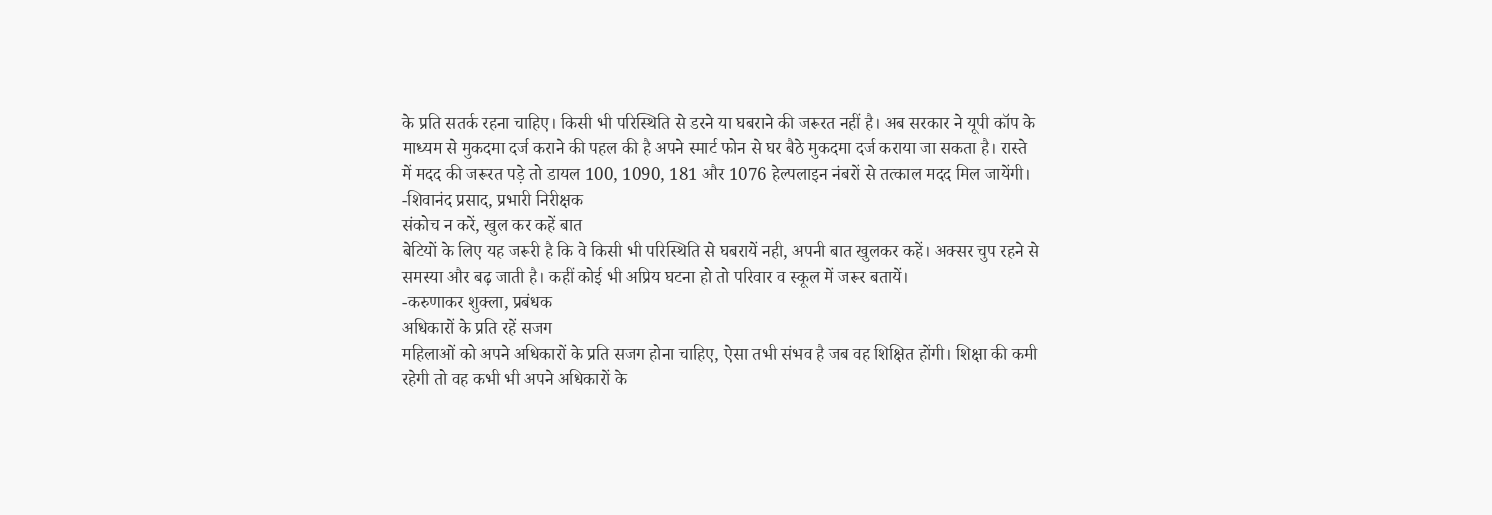के प्रति सतर्क रहना चाहिए। किसी भी परिस्थिति से डरने या घबराने की जरूरत नहीं है। अब सरकार ने यूपी कॉप के माध्यम से मुकदमा दर्ज कराने की पहल की है अपने स्मार्ट फोन से घर बैठे मुकदमा दर्ज कराया जा सकता है। रास्ते में मदद की जरूरत पड़े तो डायल 100, 1090, 181 और 1076 हेल्पलाइन नंबरों से तत्काल मदद मिल जायेंगी।
-शिवानंद प्रसाद, प्रभारी निरीक्षक
संकोच न करें, खुल कर कहें बात
बेटियों के लिए यह जरूरी है कि वे किसी भी परिस्थिति से घबरायें नही, अपनी बात खुलकर कहें। अक्सर चुप रहने से समस्या और बढ़ जाती है। कहीं कोई भी अप्रिय घटना हो तो परिवार व स्कूल में जरूर बतायें।
-करुणाकर शुक्ला, प्रबंधक
अधिकारों के प्रति रहें सजग
महिलाओं को अपने अधिकारों के प्रति सजग होना चाहिए, ऐसा तभी संभव है जब वह शिक्षित होंगी। शिक्षा की कमी रहेगी तो वह कभी भी अपने अधिकारों के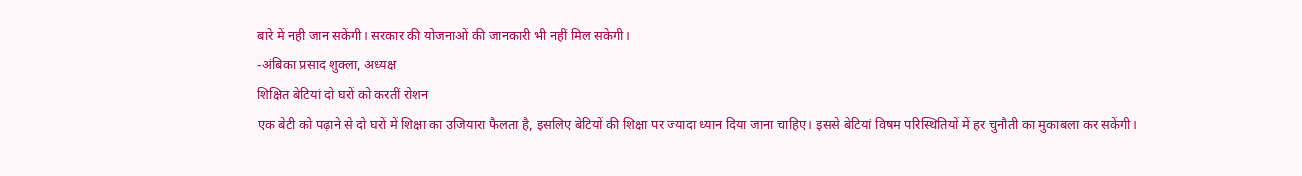बारे में नही जान सकेंगी। सरकार की योजनाओं की जानकारी भी नहीं मिल सकेगी।
-अंबिका प्रसाद शुक्ला, अध्यक्ष
शिक्षित बेटियां दो घरों को करतीं रोशन
एक बेटी को पढ़ाने से दो घरों में शिक्षा का उजियारा फैलता है, इसलिए बेटियों की शिक्षा पर ज्यादा ध्यान दिया जाना चाहिए। इससे बेटियां विषम परिस्थितियों में हर चुनौती का मुकाबला कर सकेंगी।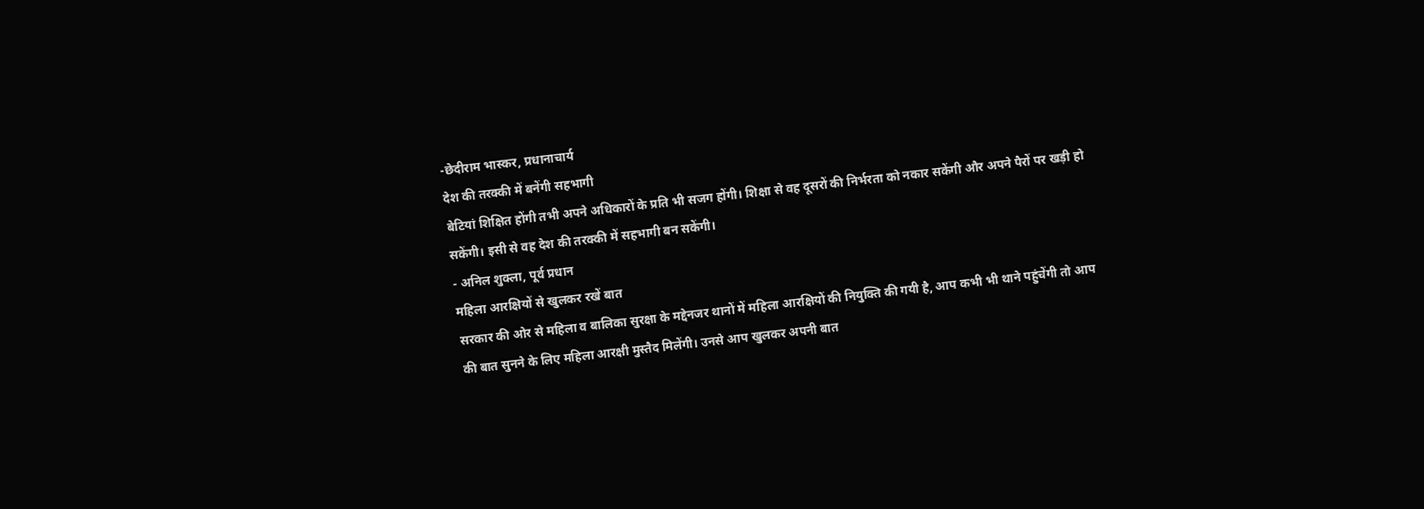-छेदीराम भास्कर, प्रधानाचार्य
देश की तरक्की में बनेंगी सहभागी
बेटियां शिक्षित होंगी तभी अपने अधिकारों के प्रति भी सजग होंगी। शिक्षा से वह दूसरों की निर्भरता को नकार सकेंगी और अपने पैरों पर खड़ी हो सकेंगी। इसी से वह देश की तरक्की में सहभागी बन सकेंगी।
- अनिल शुक्ला, पूर्व प्रधान
महिला आरक्षियों से खुलकर रखें बात
सरकार की ओर से महिला व बालिका सुरक्षा के मद्देनजर थानों में महिला आरक्षियों की नियुक्ति की गयी है, आप कभी भी थाने पहुंचेंगी तो आप की बात सुनने के लिए महिला आरक्षी मुस्तैद मिलेंगी। उनसे आप खुलकर अपनी बात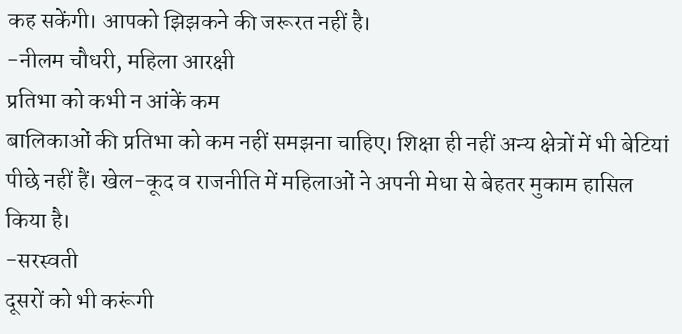कह सकेंगी। आपको झिझकने की जरूरत नहीं है।
-नीलम चौधरी, महिला आरक्षी
प्रतिभा को कभी न आंकें कम
बालिकाओं की प्रतिभा को कम नहीं समझना चाहिए। शिक्षा ही नहीं अन्य क्षेत्रों में भी बेटियां पीछे नहीं हैं। खेल-कूद व राजनीति में महिलाओं ने अपनी मेधा से बेहतर मुकाम हासिल किया है।
-सरस्वती
दूसरों को भी करूंगी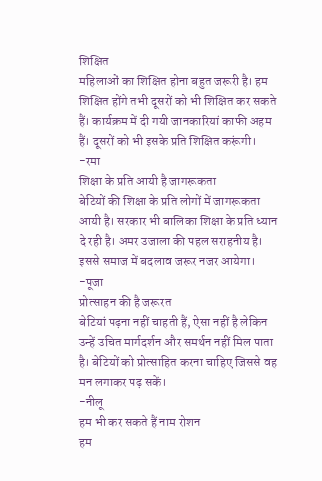शिक्षित
महिलाओं का शिक्षित होना बहुत जरूरी है। हम शिक्षित होंगे तभी दूसरों को भी शिक्षित कर सकते हैं। कार्यक्रम में दी गयी जानकारियां काफी अहम हैं। दूसरों को भी इसके प्रति शिक्षित करूंगी।
-रमा
शिक्षा के प्रति आयी है जागरूकता
बेटियों की शिक्षा के प्रति लोगों में जागरूकता आयी है। सरकार भी बालिका शिक्षा के प्रति ध्यान दे रही है। अमर उजाला की पहल सराहनीय है। इससे समाज में बदलाव जरूर नजर आयेगा।
-पूजा
प्रोत्साहन की है जरूरत
बेटियां पढ़ना नहीं चाहती हैं, ऐसा नहीं है लेकिन उन्हें उचित मार्गदर्शन और समर्थन नहीं मिल पाता है। बेटियों को प्रोत्साहित करना चाहिए जिससे वह मन लगाकर पढ़ सकें।
-नीलू
हम भी कर सकते हैं नाम रोशन
हम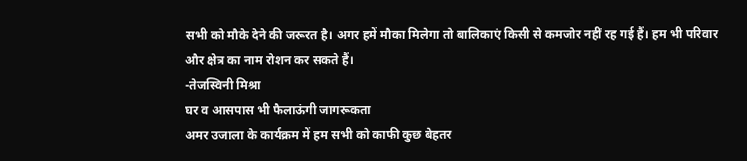सभी को मौके देने की जरूरत है। अगर हमें मौका मिलेगा तो बालिकाएं किसी से कमजोर नहीं रह गई हैं। हम भी परिवार और क्षेत्र का नाम रोशन कर सकते हैं।
-तेजस्विनी मिश्रा
घर व आसपास भी फैलाऊंगी जागरूकता
अमर उजाला के कार्यक्रम में हम सभी को काफी कुछ बेहतर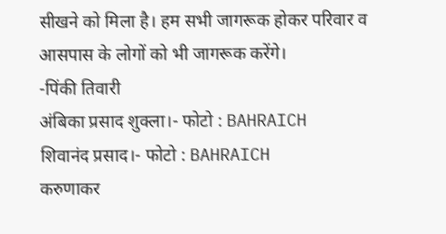सीखने को मिला है। हम सभी जागरूक होकर परिवार व आसपास के लोगों को भी जागरूक करेंगे।
-पिंकी तिवारी
अंबिका प्रसाद शुक्ला।- फोटो : BAHRAICH
शिवानंद प्रसाद।- फोटो : BAHRAICH
करुणाकर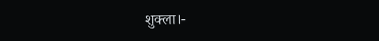शुक्ला।-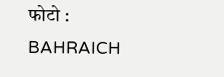फोटो : BAHRAICH